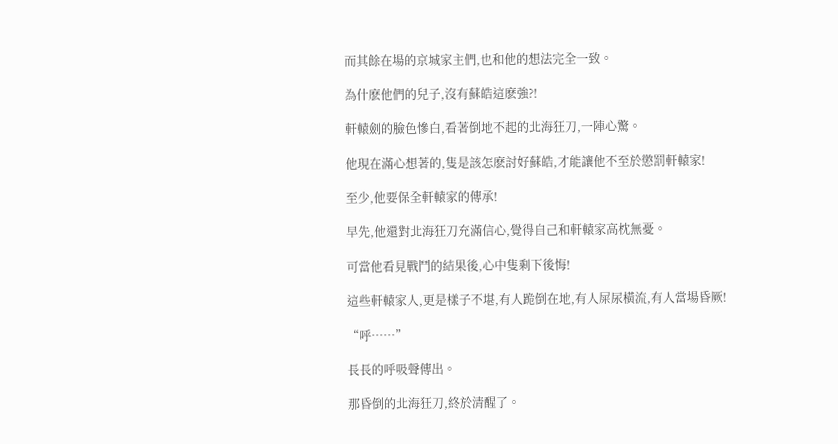而其餘在場的京城家主們,也和他的想法完全一致。

為什麽他們的兒子,沒有蘇皓這麽強?!

軒轅劍的臉色慘白,看著倒地不起的北海狂刀,一陣心驚。

他現在滿心想著的,隻是該怎麽討好蘇皓,才能讓他不至於懲罰軒轅家!

至少,他要保全軒轅家的傳承!

早先,他還對北海狂刀充滿信心,覺得自己和軒轅家高枕無憂。

可當他看見戰鬥的結果後,心中隻剩下後悔!

這些軒轅家人,更是樣子不堪,有人跪倒在地,有人屎尿橫流,有人當場昏厥!

“呼……”

長長的呼吸聲傳出。

那昏倒的北海狂刀,終於清醒了。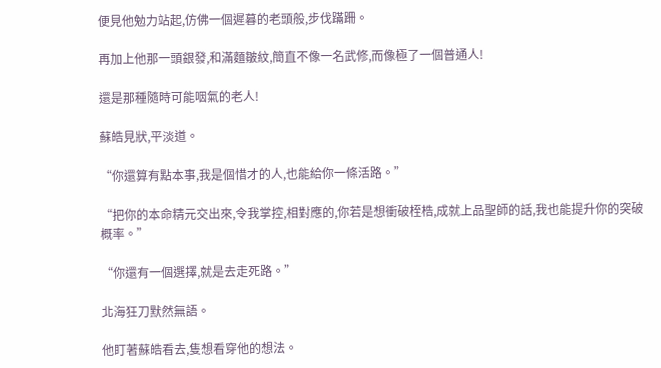便見他勉力站起,仿佛一個遲暮的老頭般,步伐蹣跚。

再加上他那一頭銀發,和滿麵皺紋,簡直不像一名武修,而像極了一個普通人!

還是那種隨時可能咽氣的老人!

蘇皓見狀,平淡道。

“你還算有點本事,我是個惜才的人,也能給你一條活路。”

“把你的本命精元交出來,令我掌控,相對應的,你若是想衝破桎梏,成就上品聖師的話,我也能提升你的突破概率。”

“你還有一個選擇,就是去走死路。”

北海狂刀默然無語。

他盯著蘇皓看去,隻想看穿他的想法。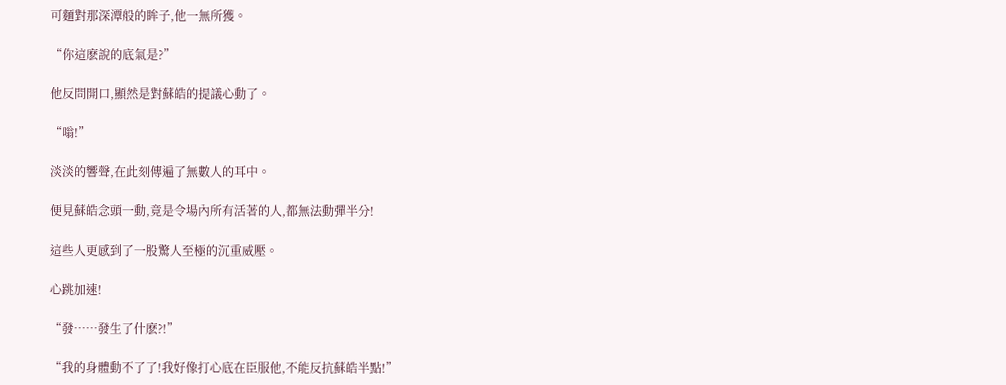可麵對那深潭般的眸子,他一無所獲。

“你這麽說的底氣是?”

他反問開口,顯然是對蘇皓的提議心動了。

“嗡!”

淡淡的響聲,在此刻傳遍了無數人的耳中。

便見蘇皓念頭一動,竟是令場內所有活著的人,都無法動彈半分!

這些人更感到了一股驚人至極的沉重威壓。

心跳加速!

“發……發生了什麽?!”

“我的身體動不了了!我好像打心底在臣服他,不能反抗蘇皓半點!”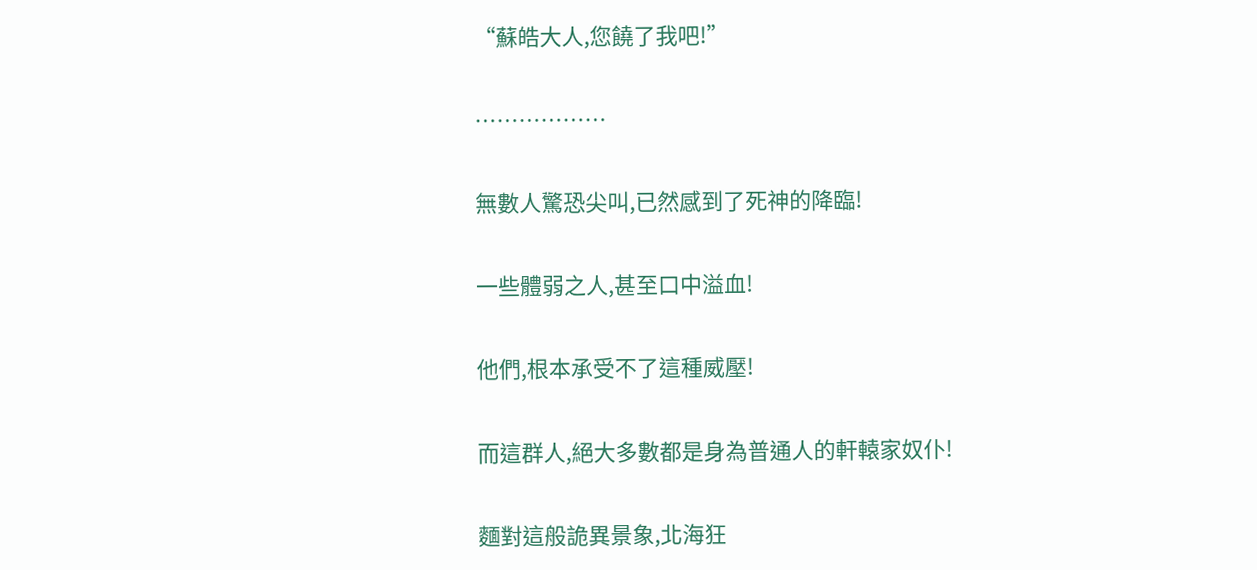“蘇皓大人,您饒了我吧!”

………………

無數人驚恐尖叫,已然感到了死神的降臨!

一些體弱之人,甚至口中溢血!

他們,根本承受不了這種威壓!

而這群人,絕大多數都是身為普通人的軒轅家奴仆!

麵對這般詭異景象,北海狂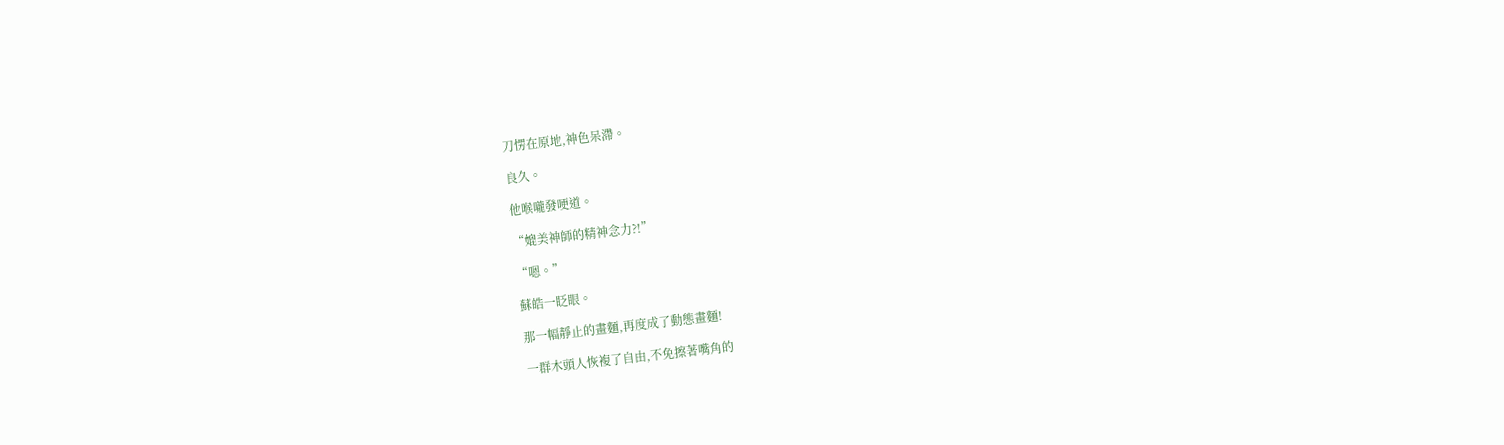刀愣在原地,神色呆滯。

良久。

他喉嚨發哽道。

“媲美神師的精神念力?!”

“嗯。”

蘇皓一眨眼。

那一幅靜止的畫麵,再度成了動態畫麵!

一群木頭人恢複了自由,不免擦著嘴角的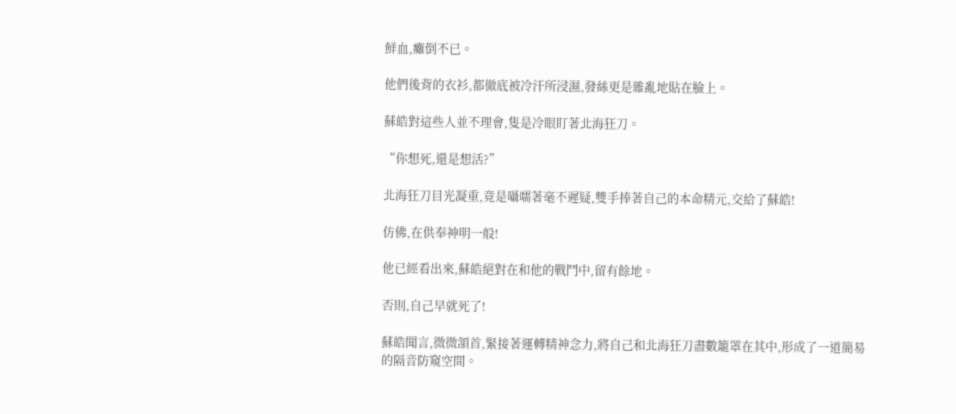鮮血,癱倒不已。

他們後背的衣衫,都徹底被冷汗所浸濕,發絲更是雜亂地貼在臉上。

蘇皓對這些人並不理會,隻是冷眼盯著北海狂刀。

“你想死,還是想活?”

北海狂刀目光凝重,竟是囁嚅著毫不遲疑,雙手捧著自己的本命精元,交給了蘇皓!

仿佛,在供奉神明一般!

他已經看出來,蘇皓絕對在和他的戰鬥中,留有餘地。

否則,自己早就死了!

蘇皓聞言,微微頷首,緊接著運轉精神念力,將自己和北海狂刀盡數籠罩在其中,形成了一道簡易的隔音防窺空間。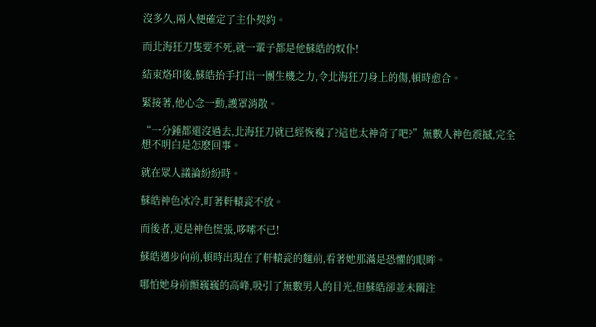沒多久,兩人便確定了主仆契約。

而北海狂刀隻要不死,就一輩子都是他蘇皓的奴仆!

結束烙印後,蘇皓抬手打出一團生機之力,令北海狂刀身上的傷,頓時愈合。

緊接著,他心念一動,護罩消散。

“一分鍾都還沒過去,北海狂刀就已經恢複了?這也太神奇了吧?”無數人神色震撼,完全想不明白是怎麽回事。

就在眾人議論紛紛時。

蘇皓神色冰冷,盯著軒轅瓷不放。

而後者,更是神色慌張,哆嗦不已!

蘇皓邁步向前,頓時出現在了軒轅瓷的麵前,看著她那滿是恐懼的眼眸。

哪怕她身前顫巍巍的高峰,吸引了無數男人的目光,但蘇皓卻並未關注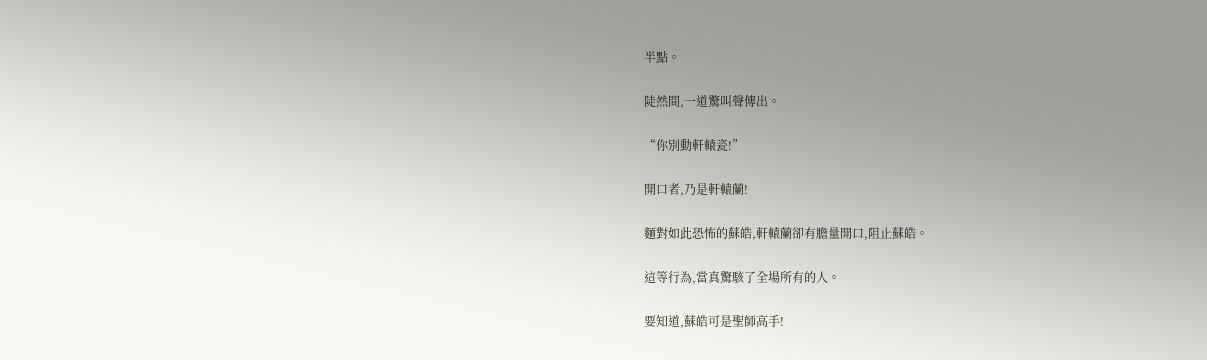半點。

陡然間,一道驚叫聲傳出。

“你別動軒轅瓷!”

開口者,乃是軒轅蘭!

麵對如此恐怖的蘇皓,軒轅蘭卻有膽量開口,阻止蘇皓。

這等行為,當真驚駭了全場所有的人。

要知道,蘇皓可是聖師高手!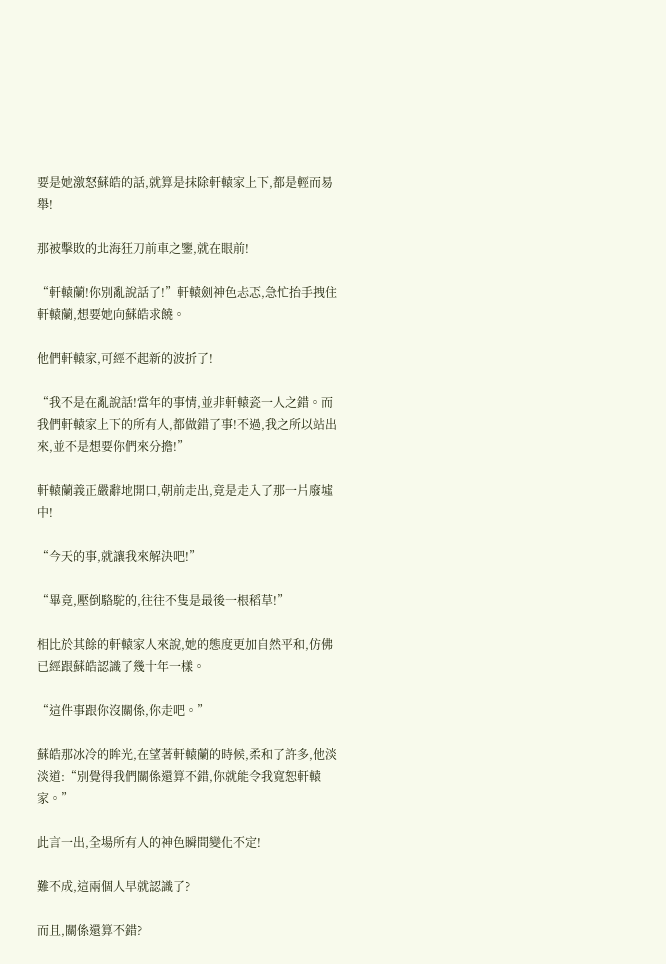要是她激怒蘇皓的話,就算是抹除軒轅家上下,都是輕而易舉!

那被擊敗的北海狂刀前車之鑒,就在眼前!

“軒轅蘭!你別亂說話了!”軒轅劍神色忐忑,急忙抬手拽住軒轅蘭,想要她向蘇皓求饒。

他們軒轅家,可經不起新的波折了!

“我不是在亂說話!當年的事情,並非軒轅瓷一人之錯。而我們軒轅家上下的所有人,都做錯了事!不過,我之所以站出來,並不是想要你們來分擔!”

軒轅蘭義正嚴辭地開口,朝前走出,竟是走入了那一片廢墟中!

“今天的事,就讓我來解決吧!”

“畢竟,壓倒駱駝的,往往不隻是最後一根稻草!”

相比於其餘的軒轅家人來說,她的態度更加自然平和,仿佛已經跟蘇皓認識了幾十年一樣。

“這件事跟你沒關係,你走吧。”

蘇皓那冰冷的眸光,在望著軒轅蘭的時候,柔和了許多,他淡淡道:“別覺得我們關係還算不錯,你就能令我寬恕軒轅家。”

此言一出,全場所有人的神色瞬間變化不定!

難不成,這兩個人早就認識了?

而且,關係還算不錯?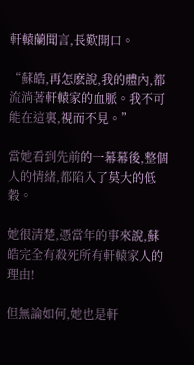軒轅蘭聞言,長歎開口。

“蘇皓,再怎麽說,我的體內,都流淌著軒轅家的血脈。我不可能在這裏,視而不見。”

當她看到先前的一幕幕後,整個人的情緒,都陷入了莫大的低穀。

她很清楚,憑當年的事來說,蘇皓完全有殺死所有軒轅家人的理由!

但無論如何,她也是軒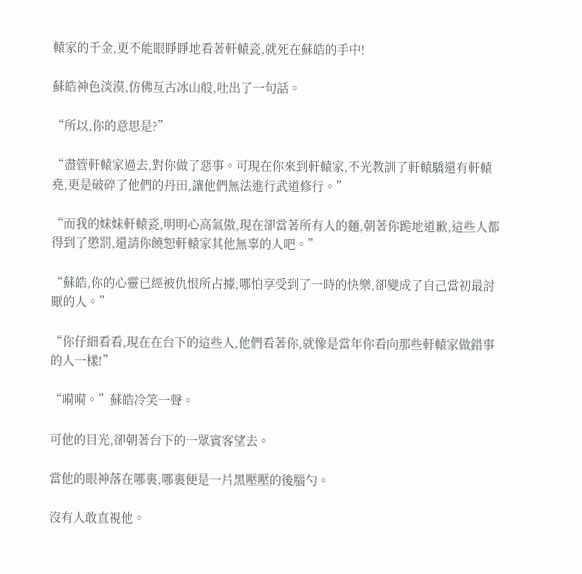轅家的千金,更不能眼睜睜地看著軒轅瓷,就死在蘇皓的手中!

蘇皓神色淡漠,仿佛亙古冰山般,吐出了一句話。

“所以,你的意思是?”

“盡管軒轅家過去,對你做了惡事。可現在你來到軒轅家,不光教訓了軒轅驕還有軒轅堯,更是破碎了他們的丹田,讓他們無法進行武道修行。”

“而我的妹妹軒轅瓷,明明心高氣傲,現在卻當著所有人的麵,朝著你跪地道歉,這些人都得到了懲罰,還請你饒恕軒轅家其他無辜的人吧。”

“蘇皓,你的心靈已經被仇恨所占據,哪怕享受到了一時的快樂,卻變成了自己當初最討厭的人。”

“你仔細看看,現在在台下的這些人,他們看著你,就像是當年你看向那些軒轅家做錯事的人一樣!”

“嗬嗬。”蘇皓冷笑一聲。

可他的目光,卻朝著台下的一眾賓客望去。

當他的眼神落在哪裏,哪裏便是一片黑壓壓的後腦勺。

沒有人敢直視他。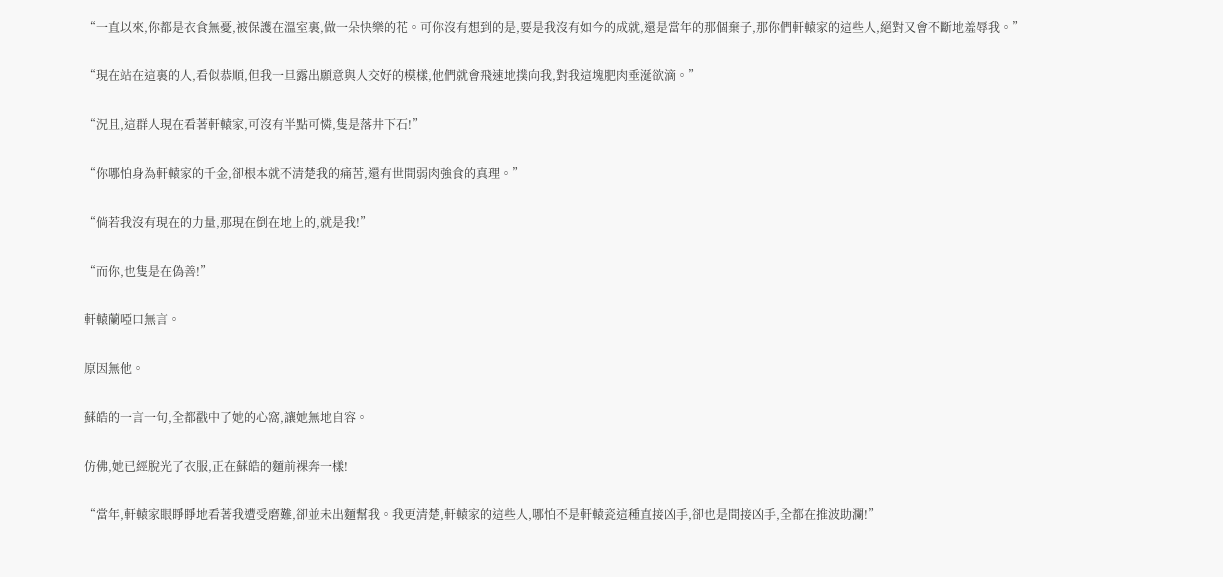“一直以來,你都是衣食無憂,被保護在溫室裏,做一朵快樂的花。可你沒有想到的是,要是我沒有如今的成就,還是當年的那個棄子,那你們軒轅家的這些人,絕對又會不斷地羞辱我。”

“現在站在這裏的人,看似恭順,但我一旦露出願意與人交好的模樣,他們就會飛速地撲向我,對我這塊肥肉垂涎欲滴。”

“況且,這群人現在看著軒轅家,可沒有半點可憐,隻是落井下石!”

“你哪怕身為軒轅家的千金,卻根本就不清楚我的痛苦,還有世間弱肉強食的真理。”

“倘若我沒有現在的力量,那現在倒在地上的,就是我!”

“而你,也隻是在偽善!”

軒轅蘭啞口無言。

原因無他。

蘇皓的一言一句,全都戳中了她的心窩,讓她無地自容。

仿佛,她已經脫光了衣服,正在蘇皓的麵前裸奔一樣!

“當年,軒轅家眼睜睜地看著我遭受磨難,卻並未出麵幫我。我更清楚,軒轅家的這些人,哪怕不是軒轅瓷這種直接凶手,卻也是間接凶手,全都在推波助瀾!”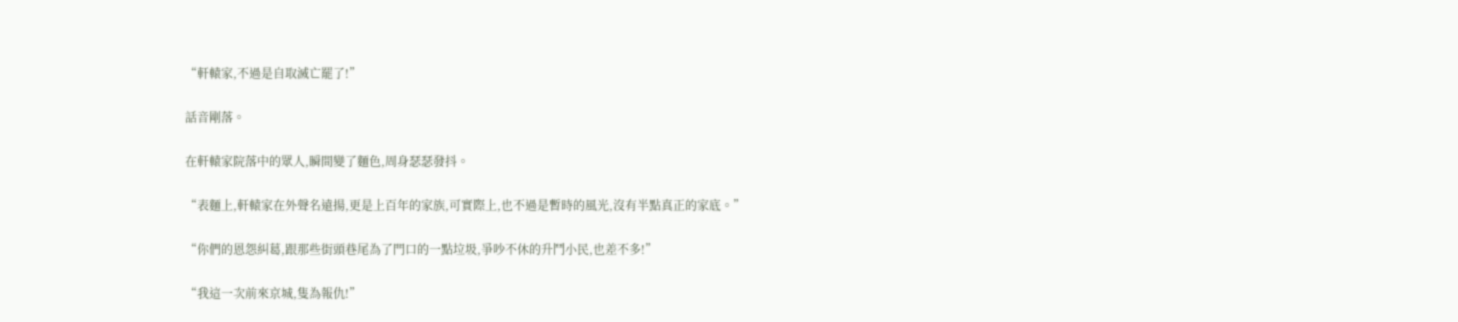“軒轅家,不過是自取滅亡罷了!”

話音剛落。

在軒轅家院落中的眾人,瞬間變了麵色,周身瑟瑟發抖。

“表麵上,軒轅家在外聲名遠揚,更是上百年的家族,可實際上,也不過是暫時的風光,沒有半點真正的家底。”

“你們的恩怨糾葛,跟那些街頭巷尾為了門口的一點垃圾,爭吵不休的升鬥小民,也差不多!”

“我這一次前來京城,隻為報仇!”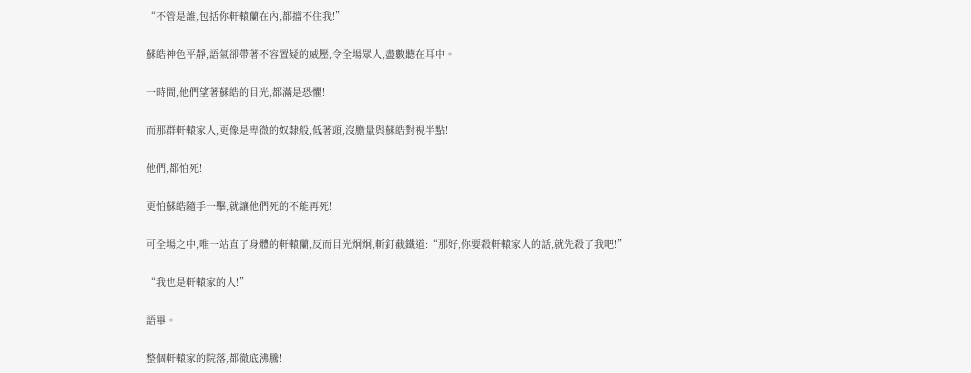“不管是誰,包括你軒轅蘭在內,都擋不住我!”

蘇皓神色平靜,語氣卻帶著不容置疑的威壓,令全場眾人,盡數聽在耳中。

一時間,他們望著蘇皓的目光,都滿是恐懼!

而那群軒轅家人,更像是卑微的奴隸般,低著頭,沒膽量與蘇皓對視半點!

他們,都怕死!

更怕蘇皓隨手一擊,就讓他們死的不能再死!

可全場之中,唯一站直了身體的軒轅蘭,反而目光炯炯,斬釘截鐵道:“那好,你要殺軒轅家人的話,就先殺了我吧!”

“我也是軒轅家的人!”

語畢。

整個軒轅家的院落,都徹底沸騰!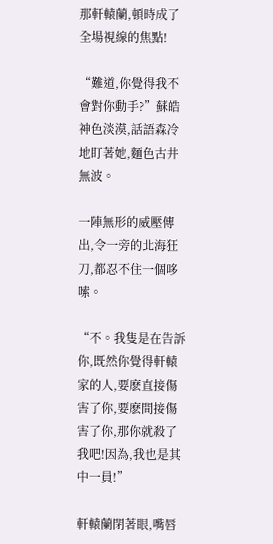那軒轅蘭,頓時成了全場視線的焦點!

“難道,你覺得我不會對你動手?”蘇皓神色淡漠,話語森冷地盯著她,麵色古井無波。

一陣無形的威壓傳出,令一旁的北海狂刀,都忍不住一個哆嗦。

“不。我隻是在告訴你,既然你覺得軒轅家的人,要麽直接傷害了你,要麽間接傷害了你,那你就殺了我吧!因為,我也是其中一員!”

軒轅蘭閉著眼,嘴唇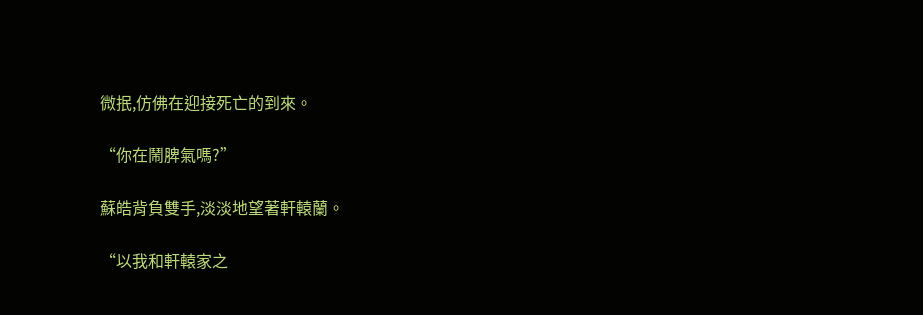微抿,仿佛在迎接死亡的到來。

“你在鬧脾氣嗎?”

蘇皓背負雙手,淡淡地望著軒轅蘭。

“以我和軒轅家之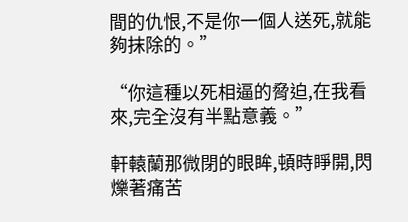間的仇恨,不是你一個人送死,就能夠抹除的。”

“你這種以死相逼的脅迫,在我看來,完全沒有半點意義。”

軒轅蘭那微閉的眼眸,頓時睜開,閃爍著痛苦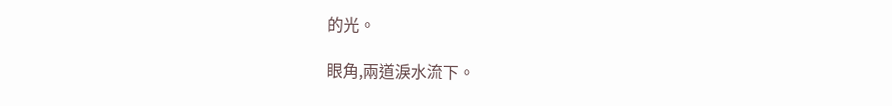的光。

眼角,兩道淚水流下。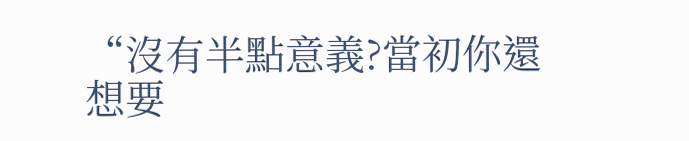“沒有半點意義?當初你還想要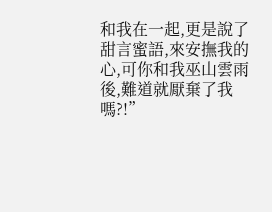和我在一起,更是說了甜言蜜語,來安撫我的心,可你和我巫山雲雨後,難道就厭棄了我嗎?!”